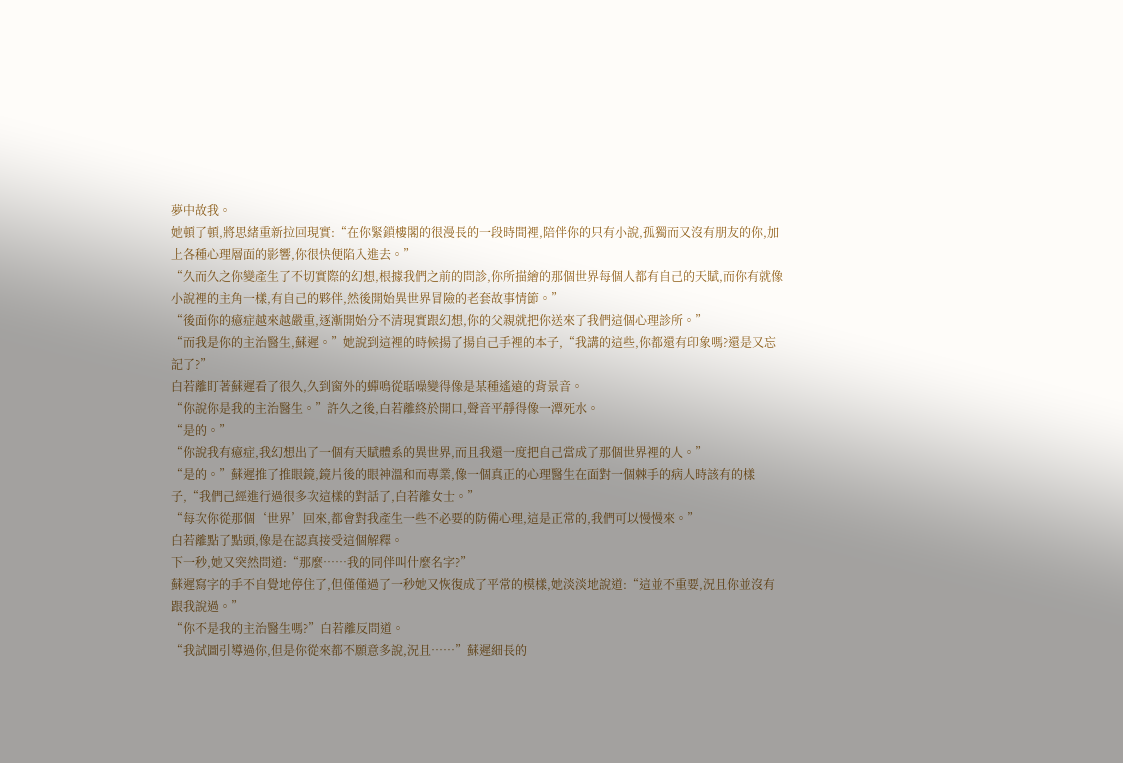夢中故我。
她頓了頓,將思緒重新拉回現實:“在你緊鎖樓閣的很漫長的一段時間裡,陪伴你的只有小說,孤獨而又沒有朋友的你,加上各種心理層面的影響,你很快便陷入進去。”
“久而久之你變產生了不切實際的幻想,根據我們之前的問診,你所描繪的那個世界每個人都有自己的天賦,而你有就像小說裡的主角一樣,有自己的夥伴,然後開始異世界冒險的老套故事情節。”
“後面你的癔症越來越嚴重,逐漸開始分不清現實跟幻想,你的父親就把你送來了我們這個心理診所。”
“而我是你的主治醫生,蘇遲。”她說到這裡的時候揚了揚自己手裡的本子,“我講的這些,你都還有印象嗎?還是又忘記了?”
白若離盯著蘇遲看了很久,久到窗外的蟬鳴從聒噪變得像是某種遙遠的背景音。
“你說你是我的主治醫生。”許久之後,白若離終於開口,聲音平靜得像一潭死水。
“是的。”
“你說我有癔症,我幻想出了一個有天賦體系的異世界,而且我還一度把自己當成了那個世界裡的人。”
“是的。”蘇遲推了推眼鏡,鏡片後的眼神溫和而專業,像一個真正的心理醫生在面對一個棘手的病人時該有的樣子,“我們己經進行過很多次這樣的對話了,白若離女士。”
“每次你從那個‘世界’回來,都會對我產生一些不必要的防備心理,這是正常的,我們可以慢慢來。”
白若離點了點頭,像是在認真接受這個解釋。
下一秒,她又突然問道:“那麼……我的同伴叫什麼名字?”
蘇遲寫字的手不自覺地停住了,但僅僅過了一秒她又恢復成了平常的模樣,她淡淡地說道:“這並不重要,況且你並沒有跟我說過。”
“你不是我的主治醫生嗎?”白若離反問道。
“我試圖引導過你,但是你從來都不願意多說,況且……”蘇遲細長的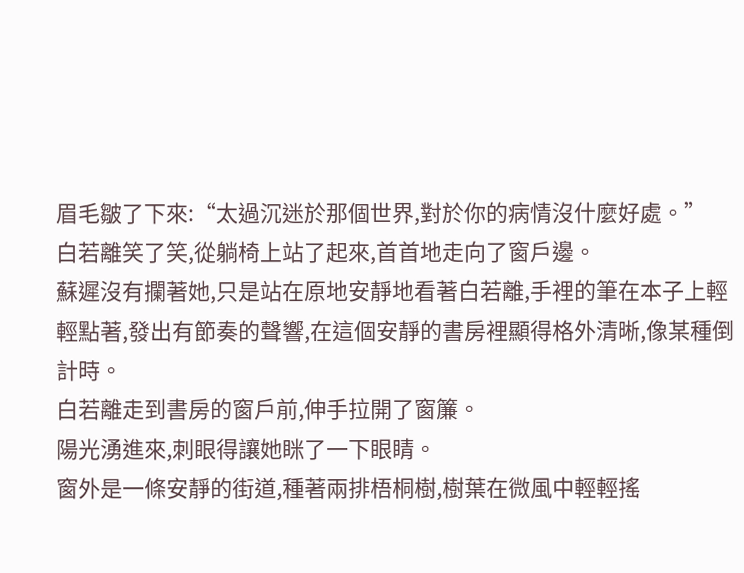眉毛皺了下來:“太過沉迷於那個世界,對於你的病情沒什麼好處。”
白若離笑了笑,從躺椅上站了起來,首首地走向了窗戶邊。
蘇遲沒有攔著她,只是站在原地安靜地看著白若離,手裡的筆在本子上輕輕點著,發出有節奏的聲響,在這個安靜的書房裡顯得格外清晰,像某種倒計時。
白若離走到書房的窗戶前,伸手拉開了窗簾。
陽光湧進來,刺眼得讓她眯了一下眼睛。
窗外是一條安靜的街道,種著兩排梧桐樹,樹葉在微風中輕輕搖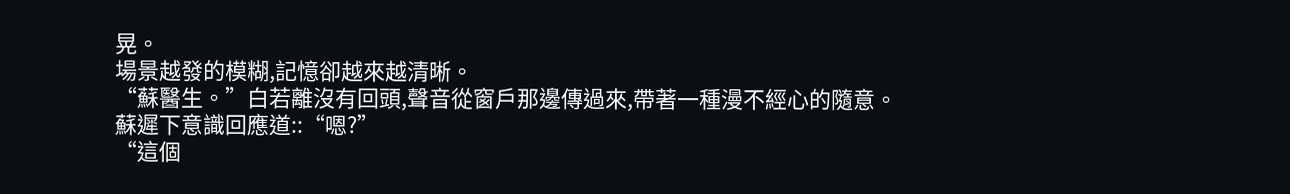晃。
場景越發的模糊,記憶卻越來越清晰。
“蘇醫生。”白若離沒有回頭,聲音從窗戶那邊傳過來,帶著一種漫不經心的隨意。
蘇遲下意識回應道::“嗯?”
“這個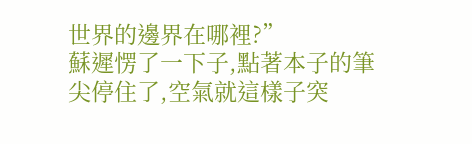世界的邊界在哪裡?”
蘇遲愣了一下子,點著本子的筆尖停住了,空氣就這樣子突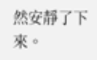然安靜了下來。